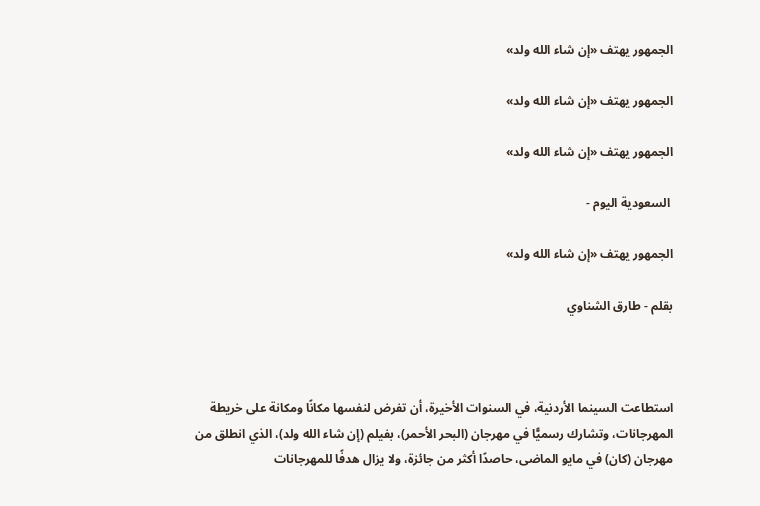الجمهور يهتف «إن شاء الله ولد»

الجمهور يهتف «إن شاء الله ولد»

الجمهور يهتف «إن شاء الله ولد»

 السعودية اليوم -

الجمهور يهتف «إن شاء الله ولد»

بقلم - طارق الشناوي



استطاعت السينما الأردنية، في السنوات الأخيرة، أن تفرض لنفسها مكانًا ومكانة على خريطة المهرجانات، وتشارك رسميًّا في مهرجان (البحر الأحمر)، بفيلم (إن شاء الله ولد)، الذي انطلق من مهرجان (كان) في مايو الماضى، حاصدًا أكثر من جائزة، ولا يزال هدفًا للمهرجانات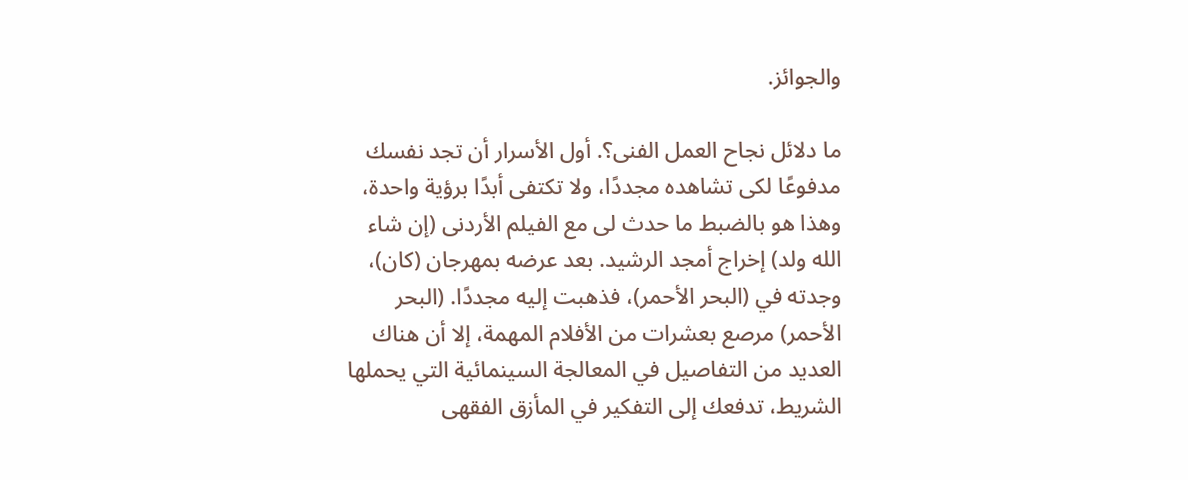والجوائز.

ما دلائل نجاح العمل الفنى؟. أول الأسرار أن تجد نفسك مدفوعًا لكى تشاهده مجددًا، ولا تكتفى أبدًا برؤية واحدة، وهذا هو بالضبط ما حدث لى مع الفيلم الأردنى (إن شاء الله ولد) إخراج أمجد الرشيد. بعد عرضه بمهرجان (كان)، وجدته في (البحر الأحمر)، فذهبت إليه مجددًا. (البحر الأحمر) مرصع بعشرات من الأفلام المهمة، إلا أن هناك العديد من التفاصيل في المعالجة السينمائية التي يحملها الشريط، تدفعك إلى التفكير في المأزق الفقهى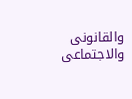والقانونى والاجتماعى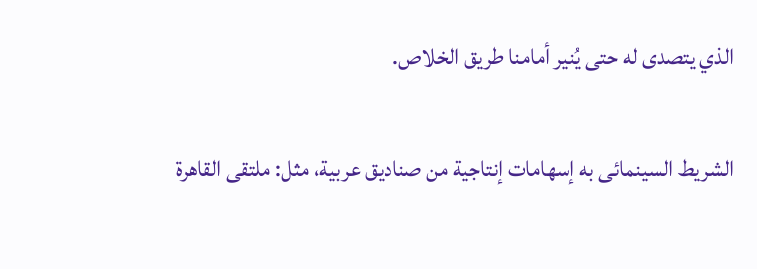الذي يتصدى له حتى يُنير أمامنا طريق الخلاص.

الشريط السينمائى به إسهامات إنتاجية من صناديق عربية، مثل: ملتقى القاهرة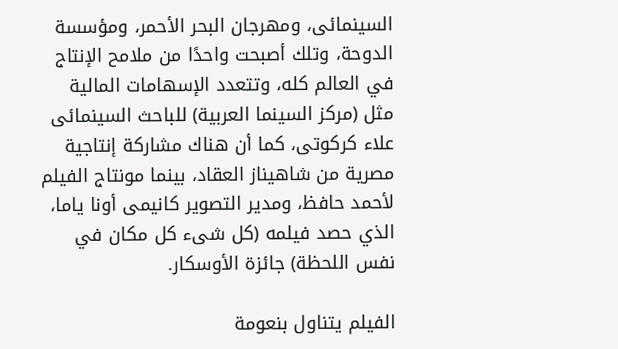السينمائى، ومهرجان البحر الأحمر، ومؤسسة الدوحة، وتلك أصبحت واحدًا من ملامح الإنتاج في العالم كله، وتتعدد الإسهامات المالية مثل (مركز السينما العربية) للباحث السينمائى علاء كركوتى، كما أن هناك مشاركة إنتاجية مصرية من شاهيناز العقاد، بينما مونتاج الفيلم لأحمد حافظ، ومدير التصوير كانيمى أونا ياما، الذي حصد فيلمه (كل شىء كل مكان في نفس اللحظة) جائزة الأوسكار.

الفيلم يتناول بنعومة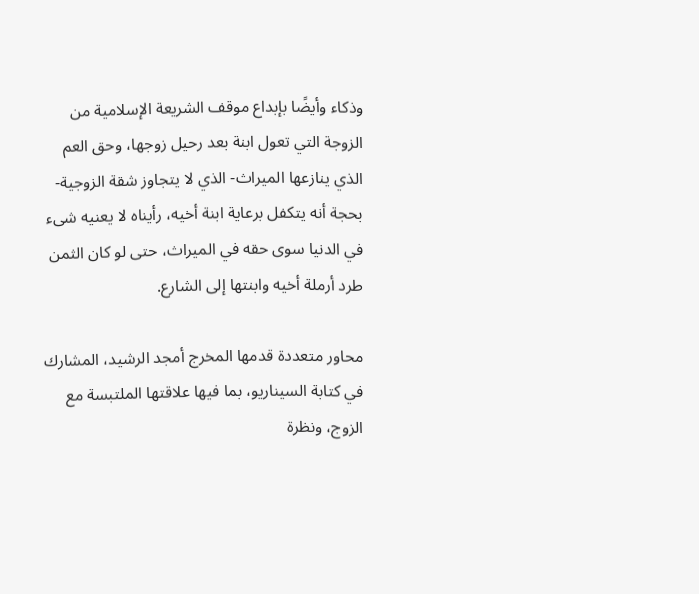وذكاء وأيضًا بإبداع موقف الشريعة الإسلامية من الزوجة التي تعول ابنة بعد رحيل زوجها، وحق العم الذي ينازعها الميراث- الذي لا يتجاوز شقة الزوجية- بحجة أنه يتكفل برعاية ابنة أخيه، رأيناه لا يعنيه شىء في الدنيا سوى حقه في الميراث، حتى لو كان الثمن طرد أرملة أخيه وابنتها إلى الشارع.

محاور متعددة قدمها المخرج أمجد الرشيد، المشارك في كتابة السيناريو، بما فيها علاقتها الملتبسة مع الزوج، ونظرة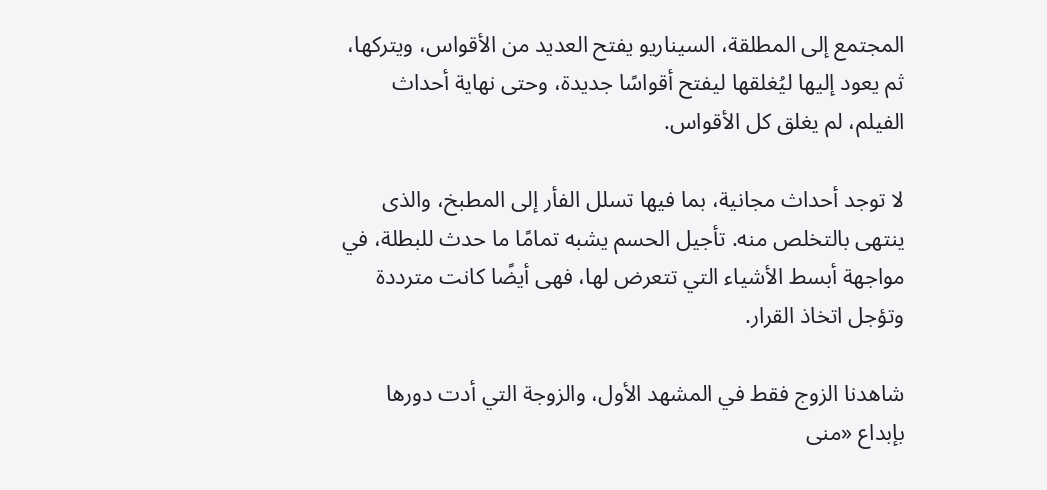المجتمع إلى المطلقة، السيناريو يفتح العديد من الأقواس، ويتركها، ثم يعود إليها ليُغلقها ليفتح أقواسًا جديدة، وحتى نهاية أحداث الفيلم، لم يغلق كل الأقواس.

لا توجد أحداث مجانية، بما فيها تسلل الفأر إلى المطبخ، والذى ينتهى بالتخلص منه. تأجيل الحسم يشبه تمامًا ما حدث للبطلة، في مواجهة أبسط الأشياء التي تتعرض لها، فهى أيضًا كانت مترددة وتؤجل اتخاذ القرار.

شاهدنا الزوج فقط في المشهد الأول، والزوجة التي أدت دورها بإبداع «منى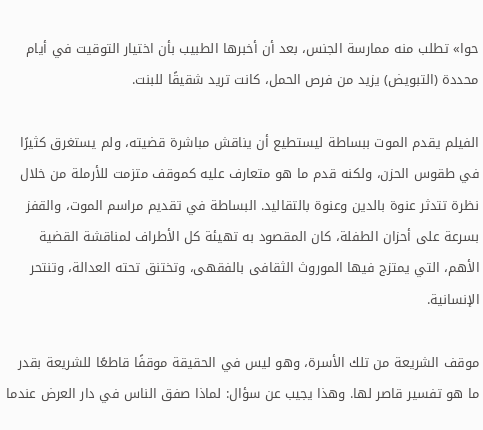حوا» تطلب منه ممارسة الجنس، بعد أن أخبرها الطبيب بأن اختيار التوقيت في أيام محددة (التبويض) يزيد من فرص الحمل، كانت تريد شقيقًا للبنت.

الفيلم يقدم الموت ببساطة ليستطيع أن يناقش مباشرة قضيته، ولم يستغرق كثيرًا في طقوس الحزن، ولكنه قدم ما هو متعارف عليه كموقف متزمت للأرملة من خلال نظرة تتدثر عنوة بالدين وعنوة بالتقاليد. البساطة في تقديم مراسم الموت، والقفز بسرعة على أحزان الطفلة، كان المقصود به تهيئة كل الأطراف لمناقشة القضية الأهم، التي يمتزج فيها الموروث الثقافى بالفقهى، وتختنق تحته العدالة، وتنتحر الإنسانية.

موقف الشريعة من تلك الأسرة، وهو ليس في الحقيقة موقفًا قاطعًا للشريعة بقدر ما هو تفسير قاصر لها. وهذا يجيب عن سؤال: لماذا صفق الناس في دار العرض عندما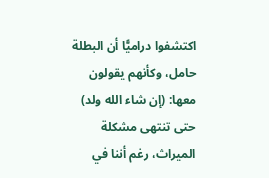اكتشفوا دراميًّا أن البطلة حامل، وكأنهم يقولون معها: (إن شاء الله ولد) حتى تنتهى مشكلة الميراث، رغم أننا في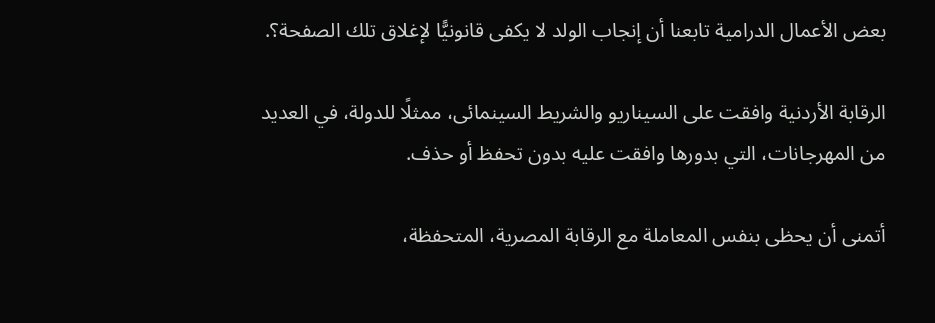بعض الأعمال الدرامية تابعنا أن إنجاب الولد لا يكفى قانونيًّا لإغلاق تلك الصفحة؟.

الرقابة الأردنية وافقت على السيناريو والشريط السينمائى، ممثلًا للدولة، في العديد من المهرجانات، التي بدورها وافقت عليه بدون تحفظ أو حذف.

أتمنى أن يحظى بنفس المعاملة مع الرقابة المصرية، المتحفظة،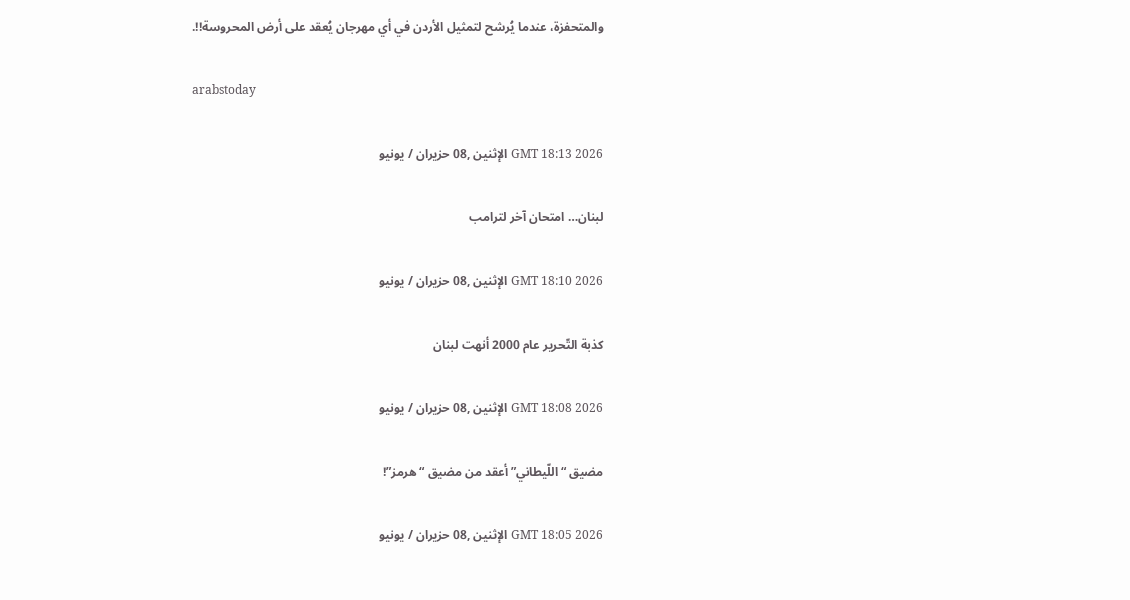والمتحفزة، عندما يُرشح لتمثيل الأردن في أي مهرجان يُعقد على أرض المحروسة!!.

arabstoday

GMT 18:13 2026 الإثنين ,08 حزيران / يونيو

لبنان… امتحان آخر لترامب

GMT 18:10 2026 الإثنين ,08 حزيران / يونيو

كذبة التّحرير عام 2000 أنهت لبنان

GMT 18:08 2026 الإثنين ,08 حزيران / يونيو

مضيق “اللّيطاني” أعقد من مضيق “هرمز”!

GMT 18:05 2026 الإثنين ,08 حزيران / يونيو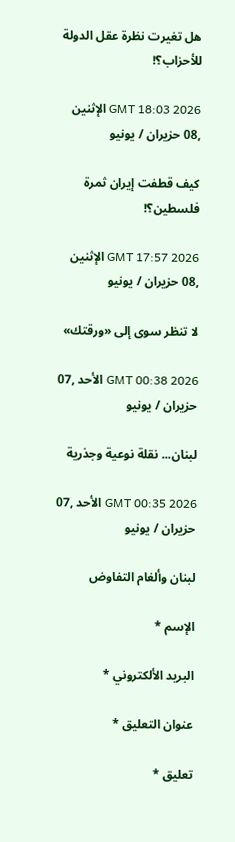هل تغيرت نظرة عقل الدولة للأحزاب؟!

GMT 18:03 2026 الإثنين ,08 حزيران / يونيو

كيف قطفت إيران ثمرة فلسطين؟!

GMT 17:57 2026 الإثنين ,08 حزيران / يونيو

لا تنظر سوى إلى «ورقتك»

GMT 00:38 2026 الأحد ,07 حزيران / يونيو

لبنان... نقلة نوعية وجذرية

GMT 00:35 2026 الأحد ,07 حزيران / يونيو

لبنان وألغام التفاوض

الإسم *

البريد الألكتروني *

عنوان التعليق *

تعليق *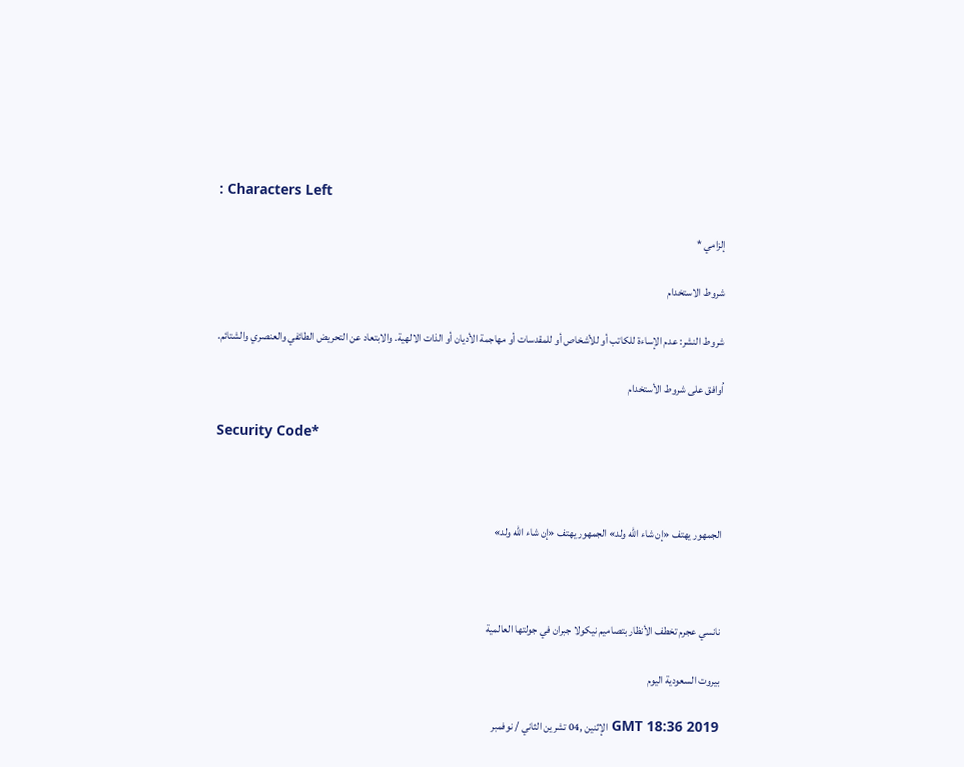: Characters Left

إلزامي *

شروط الاستخدام

شروط النشر: عدم الإساءة للكاتب أو للأشخاص أو للمقدسات أو مهاجمة الأديان أو الذات الالهية. والابتعاد عن التحريض الطائفي والعنصري والشتائم.

اُوافق على شروط الأستخدام

Security Code*



الجمهور يهتف «إن شاء الله ولد» الجمهور يهتف «إن شاء الله ولد»



نانسي عجرم تخطف الأنظار بتصاميم نيكولا جبران في جولتها العالمية

بيروت السعودية اليوم

GMT 18:36 2019 الإثنين ,04 تشرين الثاني / نوفمبر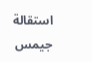استقالة جيمس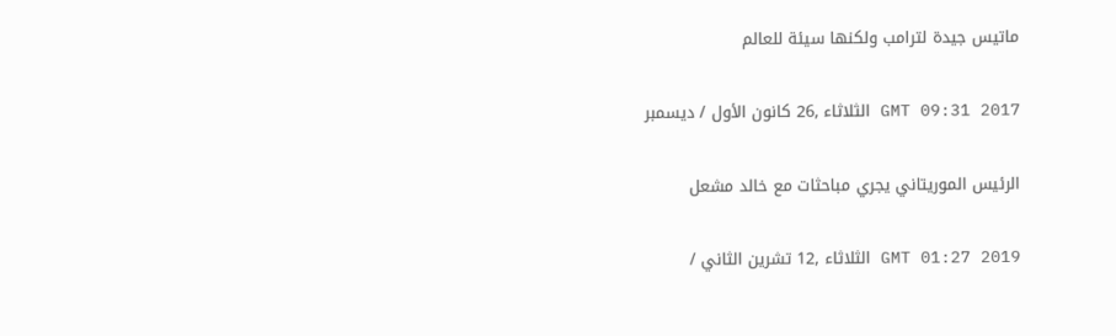ماتيس جيدة لترامب ولكنها سيئة للعالم

GMT 09:31 2017 الثلاثاء ,26 كانون الأول / ديسمبر

الرئيس الموريتاني يجري مباحثات مع خالد مشعل

GMT 01:27 2019 الثلاثاء ,12 تشرين الثاني /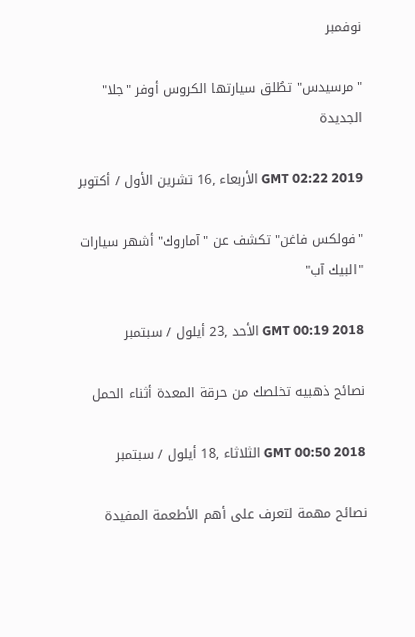نوفمبر

"مرسيدس" تطُلق سيارتها الكروس أوفر "جلا" الجديدة

GMT 02:22 2019 الأربعاء ,16 تشرين الأول / أكتوبر

"فولكس فاغن" تكشف عن "آماروك" أشهر سيارات "البيك آب"

GMT 00:19 2018 الأحد ,23 أيلول / سبتمبر

نصائح ذهبيه تخلصك من حرقة المعدة أثناء الحمل

GMT 00:50 2018 الثلاثاء ,18 أيلول / سبتمبر

نصائح مهمة لتعرف على أهم الأطعمة المفيدة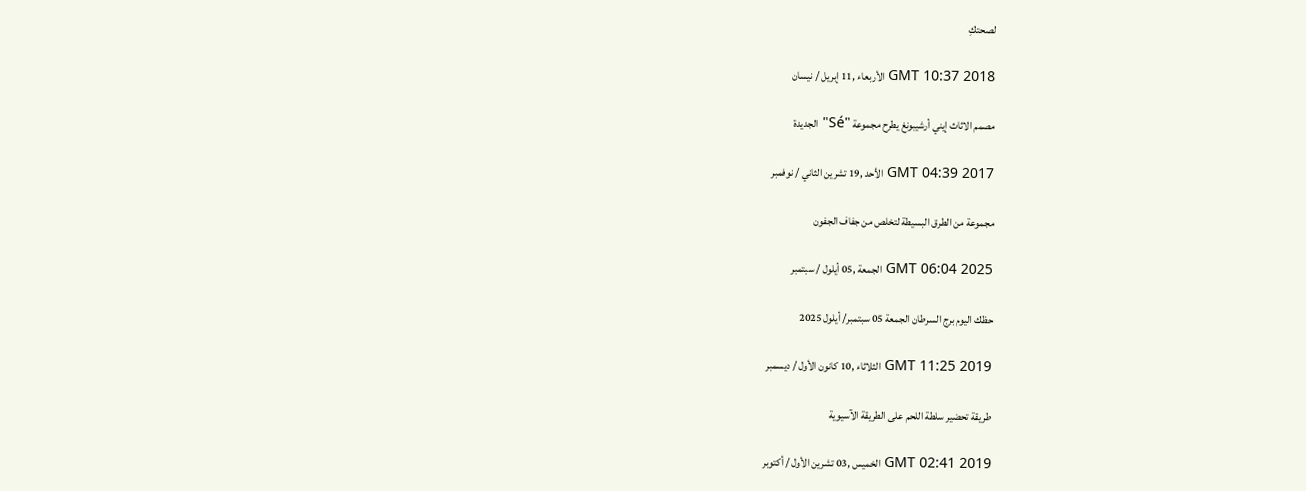لصحتكِ

GMT 10:37 2018 الأربعاء ,11 إبريل / نيسان

مصمم الاثاث إيني أرشيبونغ يطرح مجموعة "Sé" الجديدة

GMT 04:39 2017 الأحد ,19 تشرين الثاني / نوفمبر

مجموعة من الطرق البسيطة لتخلص من جفاف الجفون

GMT 06:04 2025 الجمعة ,05 أيلول / سبتمبر

حظك اليوم برج السرطان الجمعة 05 سبتمبر/ أيلول 2025

GMT 11:25 2019 الثلاثاء ,10 كانون الأول / ديسمبر

طريقة تحضير سلطة اللحم على الطريقة الآسيوية

GMT 02:41 2019 الخميس ,03 تشرين الأول / أكتوبر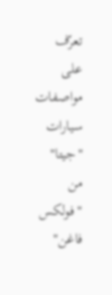تعرّف على مواصفات سيارات "جيتا" من "فولكس فاغن"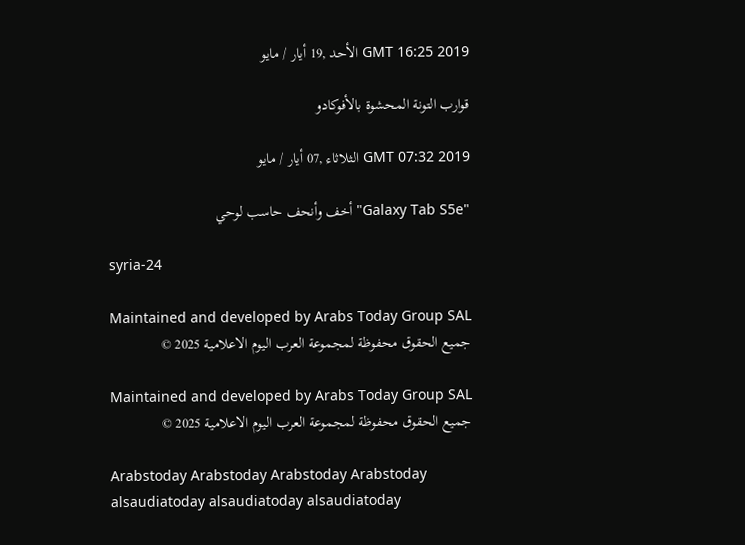GMT 16:25 2019 الأحد ,19 أيار / مايو

قوارب التونة المحشوة بالأفوكادو

GMT 07:32 2019 الثلاثاء ,07 أيار / مايو

"Galaxy Tab S5e" أخف وأنحف حاسب لوحي

syria-24

Maintained and developed by Arabs Today Group SAL
جميع الحقوق محفوظة لمجموعة العرب اليوم الاعلامية 2025 ©

Maintained and developed by Arabs Today Group SAL
جميع الحقوق محفوظة لمجموعة العرب اليوم الاعلامية 2025 ©

Arabstoday Arabstoday Arabstoday Arabstoday
alsaudiatoday alsaudiatoday alsaudiatoday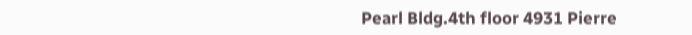Pearl Bldg.4th floor 4931 Pierre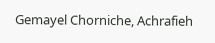Gemayel Chorniche, Achrafieh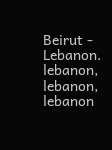Beirut - Lebanon.
lebanon, lebanon, lebanon